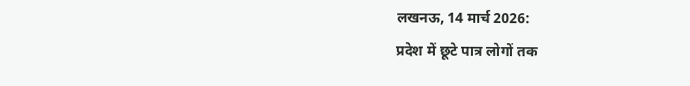लखनऊ, 14 मार्च 2026:
प्रदेश में छूटे पात्र लोगों तक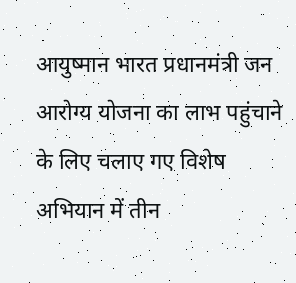आयुष्मान भारत प्रधानमंत्री जन आरोग्य योजना का लाभ पहुंचाने के लिए चलाए गए विशेष अभियान में तीन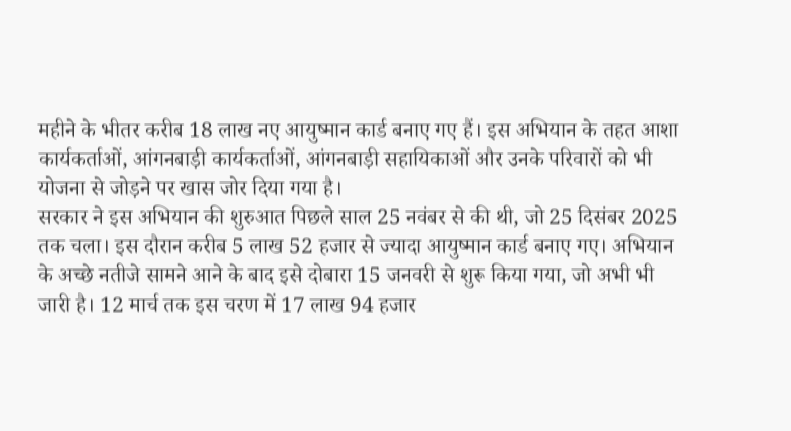महीने के भीतर करीब 18 लाख नए आयुष्मान कार्ड बनाए गए हैं। इस अभियान के तहत आशा कार्यकर्ताओं, आंगनबाड़ी कार्यकर्ताओं, आंगनबाड़ी सहायिकाओं और उनके परिवारों को भी योजना से जोड़ने पर खास जोर दिया गया है।
सरकार ने इस अभियान की शुरुआत पिछले साल 25 नवंबर से की थी, जो 25 दिसंबर 2025 तक चला। इस दौरान करीब 5 लाख 52 हजार से ज्यादा आयुष्मान कार्ड बनाए गए। अभियान के अच्छे नतीजे सामने आने के बाद इसे दोबारा 15 जनवरी से शुरू किया गया, जो अभी भी जारी है। 12 मार्च तक इस चरण में 17 लाख 94 हजार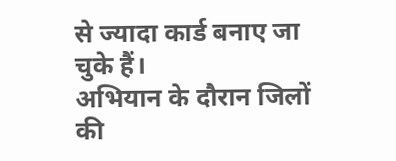से ज्यादा कार्ड बनाए जा चुके हैं।
अभियान के दौरान जिलों की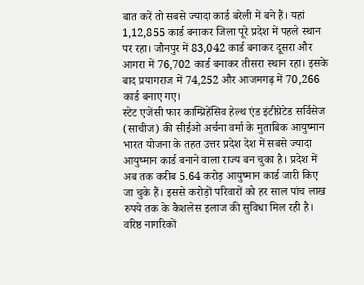बात करें तो सबसे ज्यादा कार्ड बरेली में बने हैं। यहां 1,12,855 कार्ड बनाकर जिला पूरे प्रदेश में पहले स्थान पर रहा। जौनपुर में 83,042 कार्ड बनाकर दूसरा और आगरा में 76,702 कार्ड बनाकर तीसरा स्थान रहा। इसके बाद प्रयागराज में 74,252 और आजमगढ़ में 70,266 कार्ड बनाए गए।
स्टेट एजेंसी फार काम्प्रिहेंसिव हेल्थ एंड इंटीग्रेटेड सर्विसेज (साचीज) की सीईओ अर्चना वर्मा के मुताबिक आयुष्मान भारत योजना के तहत उत्तर प्रदेश देश में सबसे ज्यादा आयुष्मान कार्ड बनाने वाला राज्य बन चुका है। प्रदेश में अब तक करीब 5.64 करोड़ आयुष्मान कार्ड जारी किए जा चुके हैं। इससे करोड़ों परिवारों को हर साल पांच लाख रुपये तक के कैशलेस इलाज की सुविधा मिल रही है।
वरिष्ठ नागरिकों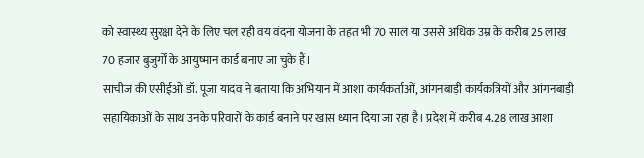को स्वास्थ्य सुरक्षा देने के लिए चल रही वय वंदना योजना के तहत भी 70 साल या उससे अधिक उम्र के करीब 25 लाख 70 हजार बुजुर्गों के आयुष्मान कार्ड बनाए जा चुके हैं।
साचीज की एसीईओ डॉ. पूजा यादव ने बताया कि अभियान में आशा कार्यकर्ताओं, आंगनबाड़ी कार्यकत्रियों और आंगनबाड़ी सहायिकाओं के साथ उनके परिवारों के कार्ड बनाने पर खास ध्यान दिया जा रहा है। प्रदेश में करीब 4.28 लाख आशा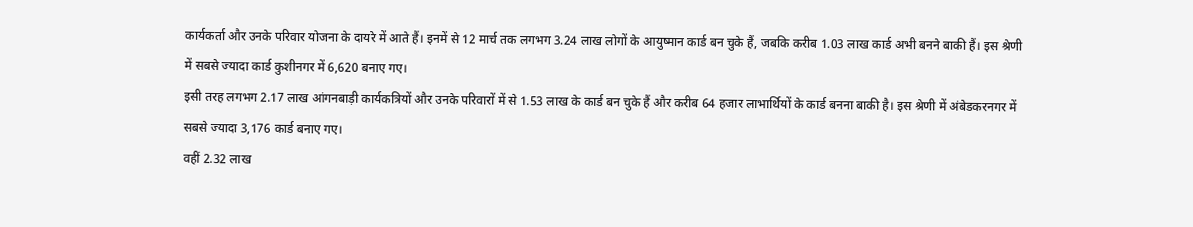कार्यकर्ता और उनके परिवार योजना के दायरे में आते हैं। इनमें से 12 मार्च तक लगभग 3.24 लाख लोगों के आयुष्मान कार्ड बन चुके हैं, जबकि करीब 1.03 लाख कार्ड अभी बनने बाकी हैं। इस श्रेणी में सबसे ज्यादा कार्ड कुशीनगर में 6,620 बनाए गए।
इसी तरह लगभग 2.17 लाख आंगनबाड़ी कार्यकत्रियों और उनके परिवारों में से 1.53 लाख के कार्ड बन चुके हैं और करीब 64 हजार लाभार्थियों के कार्ड बनना बाकी है। इस श्रेणी में अंबेडकरनगर में सबसे ज्यादा 3,176 कार्ड बनाए गए।
वहीं 2.32 लाख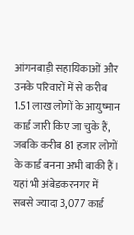आंगनबाड़ी सहायिकाओं और उनके परिवारों में से करीब 1.51 लाख लोगों के आयुष्मान कार्ड जारी किए जा चुके हैं, जबकि करीब 81 हजार लोगों के कार्ड बनना अभी बाकी हैं। यहां भी अंबेडकरनगर में सबसे ज्यादा 3,077 कार्ड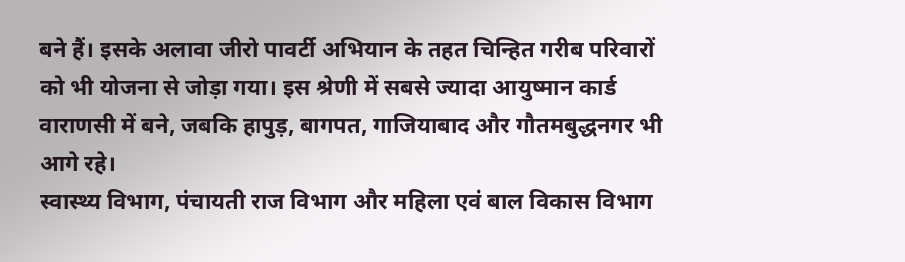बने हैं। इसके अलावा जीरो पावर्टी अभियान के तहत चिन्हित गरीब परिवारों को भी योजना से जोड़ा गया। इस श्रेणी में सबसे ज्यादा आयुष्मान कार्ड वाराणसी में बने, जबकि हापुड़, बागपत, गाजियाबाद और गौतमबुद्धनगर भी आगे रहे।
स्वास्थ्य विभाग, पंचायती राज विभाग और महिला एवं बाल विकास विभाग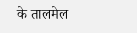के तालमेल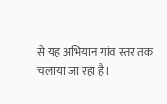से यह अभियान गांव स्तर तक चलाया जा रहा है।